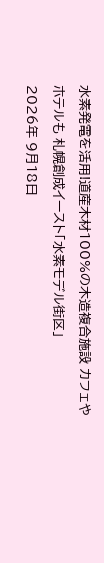水素発電を活用!道産木材100%の木造複合施設 カフェやホテルも 札幌創成イースト「水素モデル街区」
2026年 9月18日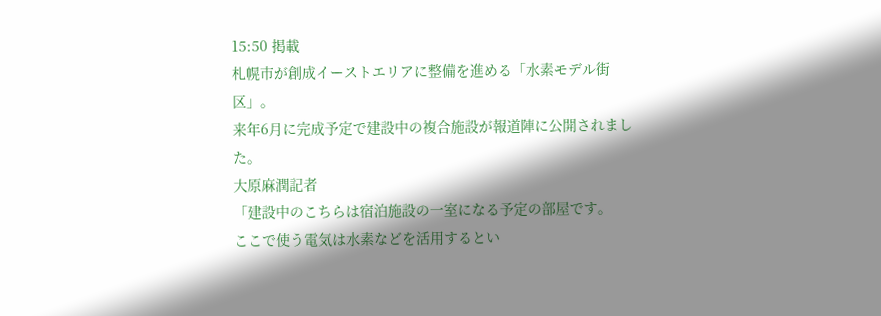15:50 掲載
札幌市が創成イーストエリアに整備を進める「水素モデル街区」。
来年6月に完成予定で建設中の複合施設が報道陣に公開されました。
大原麻潤記者
「建設中のこちらは宿泊施設の一室になる予定の部屋です。
ここで使う電気は水素などを活用するとい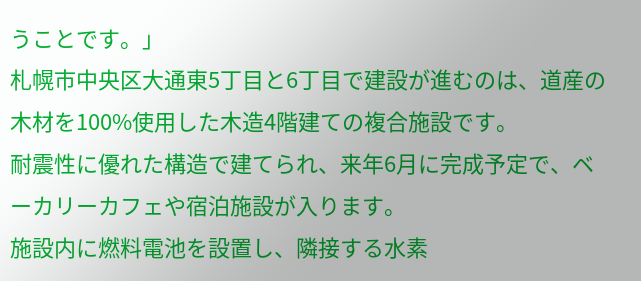うことです。」
札幌市中央区大通東5丁目と6丁目で建設が進むのは、道産の木材を100%使用した木造4階建ての複合施設です。
耐震性に優れた構造で建てられ、来年6月に完成予定で、ベーカリーカフェや宿泊施設が入ります。
施設内に燃料電池を設置し、隣接する水素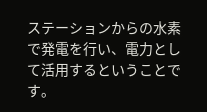ステーションからの水素で発電を行い、電力として活用するということです。